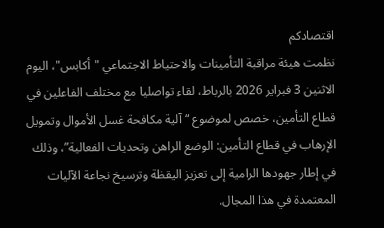اقتصادكم
نظمت هيئة مراقبة التأمينات والاحتياط الاجتماعي "أكابس"، اليوم الاثنين 3 فبراير 2026 بالرباط، لقاء تواصليا مع مختلف الفاعلين في قطاع التأمين، خصص لموضوع “آلية مكافحة غسل الأموال وتمويل الإرهاب في قطاع التأمين: الوضع الراهن وتحديات الفعالية”، وذلك في إطار جهودها الرامية إلى تعزيز اليقظة وترسيخ نجاعة الآليات المعتمدة في هذا المجال.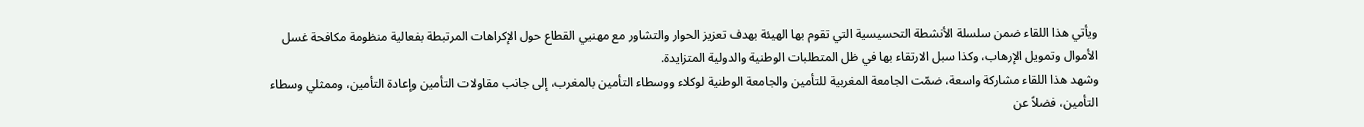ويأتي هذا اللقاء ضمن سلسلة الأنشطة التحسيسية التي تقوم بها الهيئة بهدف تعزيز الحوار والتشاور مع مهنيي القطاع حول الإكراهات المرتبطة بفعالية منظومة مكافحة غسل الأموال وتمويل الإرهاب، وكذا سبل الارتقاء بها في ظل المتطلبات الوطنية والدولية المتزايدة.
وشهد هذا اللقاء مشاركة واسعة، ضمّت الجامعة المغربية للتأمين والجامعة الوطنية لوكلاء ووسطاء التأمين بالمغرب، إلى جانب مقاولات التأمين وإعادة التأمين، وممثلي وسطاء التأمين، فضلاً عن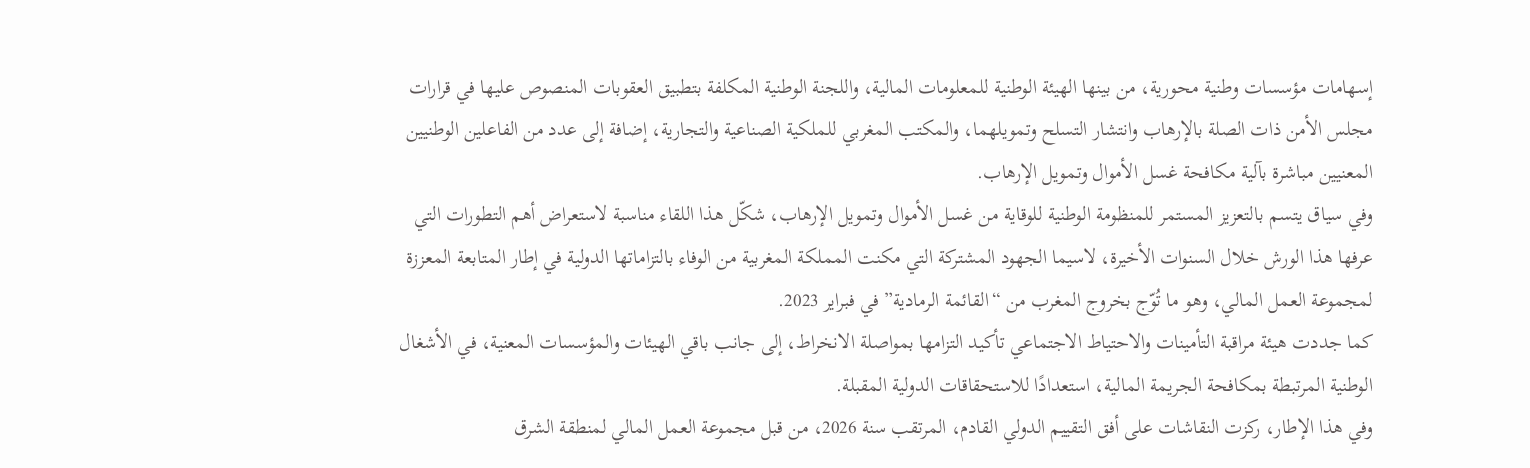إسهامات مؤسسات وطنية محورية، من بينها الهيئة الوطنية للمعلومات المالية، واللجنة الوطنية المكلفة بتطبيق العقوبات المنصوص عليها في قرارات مجلس الأمن ذات الصلة بالإرهاب وانتشار التسلح وتمويلهما، والمكتب المغربي للملكية الصناعية والتجارية، إضافة إلى عدد من الفاعلين الوطنيين المعنيين مباشرة بآلية مكافحة غسل الأموال وتمويل الإرهاب.
وفي سياق يتسم بالتعزيز المستمر للمنظومة الوطنية للوقاية من غسل الأموال وتمويل الإرهاب، شكّل هذا اللقاء مناسبة لاستعراض أهم التطورات التي عرفها هذا الورش خلال السنوات الأخيرة، لاسيما الجهود المشتركة التي مكنت المملكة المغربية من الوفاء بالتزاماتها الدولية في إطار المتابعة المعززة لمجموعة العمل المالي، وهو ما تُوّج بخروج المغرب من “القائمة الرمادية” في فبراير 2023.
كما جددت هيئة مراقبة التأمينات والاحتياط الاجتماعي تأكيد التزامها بمواصلة الانخراط، إلى جانب باقي الهيئات والمؤسسات المعنية، في الأشغال الوطنية المرتبطة بمكافحة الجريمة المالية، استعدادًا للاستحقاقات الدولية المقبلة.
وفي هذا الإطار، ركزت النقاشات على أفق التقييم الدولي القادم، المرتقب سنة 2026، من قبل مجموعة العمل المالي لمنطقة الشرق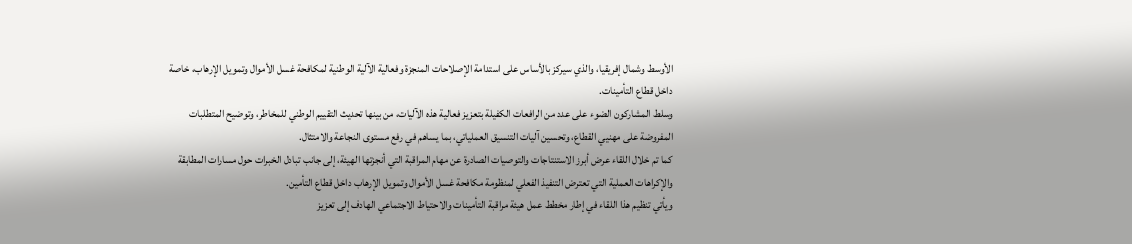الأوسط وشمال إفريقيا، والذي سيركز بالأساس على استدامة الإصلاحات المنجزة وفعالية الآلية الوطنية لمكافحة غسل الأموال وتمويل الإرهاب، خاصة داخل قطاع التأمينات.
وسلط المشاركون الضوء على عدد من الرافعات الكفيلة بتعزيز فعالية هذه الآليات، من بينها تحديث التقييم الوطني للمخاطر، وتوضيح المتطلبات المفروضة على مهنيي القطاع، وتحسين آليات التنسيق العملياتي، بما يساهم في رفع مستوى النجاعة والامتثال.
كما تم خلال اللقاء عرض أبرز الاستنتاجات والتوصيات الصادرة عن مهام المراقبة التي أنجزتها الهيئة، إلى جانب تبادل الخبرات حول مسارات المطابقة والإكراهات العملية التي تعترض التنفيذ الفعلي لمنظومة مكافحة غسل الأموال وتمويل الإرهاب داخل قطاع التأمين.
ويأتي تنظيم هذا اللقاء في إطار مخطط عمل هيئة مراقبة التأمينات والاحتياط الاجتماعي الهادف إلى تعزيز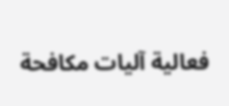فعالية آليات مكافحة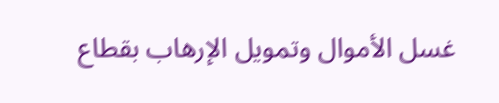غسل الأموال وتمويل الإرهاب بقطاع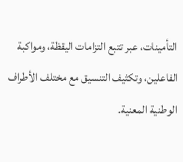التأمينات، عبر تتبع التزامات اليقظة، ومواكبة الفاعلين، وتكثيف التنسيق مع مختلف الأطراف الوطنية المعنية.